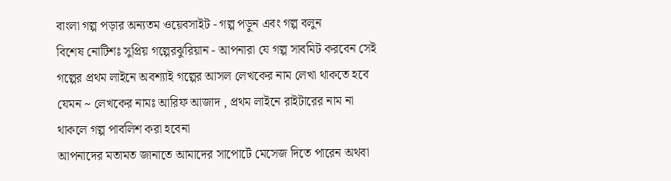বাংলা গল্প পড়ার অন্যতম ওয়েবসাইট - গল্প পড়ুন এবং গল্প বলুন
বিশেষ নোটিশঃ সুপ্রিয় গল্পেরঝুরিয়ান - আপনারা যে গল্প সাবমিট করবেন সেই গল্পের প্রথম লাইনে অবশ্যাই গল্পের আসল লেখকের নাম লেখা থাকতে হবে যেমন ~ লেখকের নামঃ আরিফ আজাদ , প্রথম লাইনে রাইটারের নাম না থাকলে গল্প পাবলিশ করা হবেনা
আপনাদের মতামত জানাতে আমাদের সাপোর্টে মেসেজ দিতে পারেন অথবা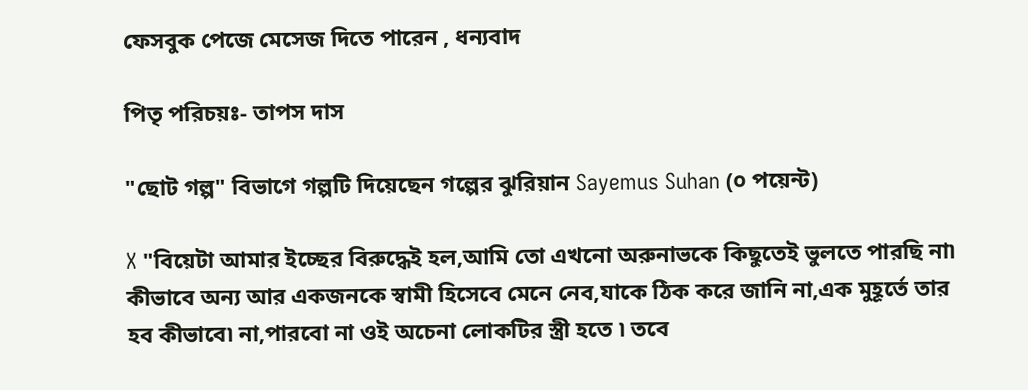ফেসবুক পেজে মেসেজ দিতে পারেন , ধন্যবাদ

পিতৃ পরিচয়ঃ- তাপস দাস

"ছোট গল্প" বিভাগে গল্পটি দিয়েছেন গল্পের ঝুরিয়ান Sayemus Suhan (০ পয়েন্ট)

X "বিয়েটা আমার ইচ্ছের বিরুদ্ধেই হল,আমি তো এখনো অরুনাভকে কিছুতেই ভুলতে পারছি না৷ কীভাবে অন্য আর একজনকে স্বামী হিসেবে মেনে নেব,যাকে ঠিক করে জানি না,এক মুহূর্তে তার হব কীভাবে৷ না,পারবো না ওই অচেনা লোকটির স্ত্রী হতে ৷ তবে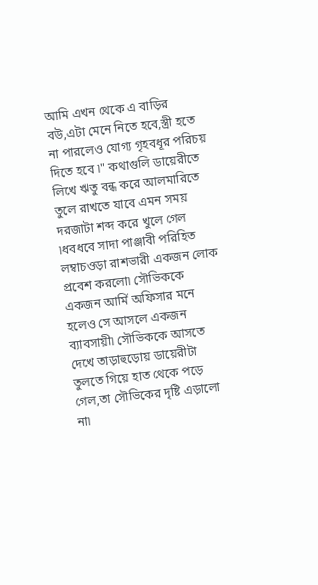আমি এখন থেকে এ বাড়ির বউ,এটা মেনে নিতে হবে,স্ত্রী হতে না পারলেও যোগ্য গৃহবধূর পরিচয় দিতে হবে ৷" কথাগুলি ডায়েরীতে লিখে ঋতু বন্ধ করে আলমারিতে তুলে রাখতে যাবে এমন সময় দরজাটা শব্দ করে খুলে গেল ৷ধবধবে সাদা পাঞ্জাবী পরিহিত লম্বাচওড়া রাশভারী একজন লোক প্রবেশ করলো৷ সৌভিককে একজন আর্মি অফিসার মনে হলেও সে আসলে একজন ব্যাবসায়ী৷ সৌভিককে আসতে দেখে তাড়াহুড়োয় ডায়েরীটা তুলতে গিয়ে হাত থেকে পড়ে গেল,তা সৌভিকের দৃষ্টি এড়ালো না৷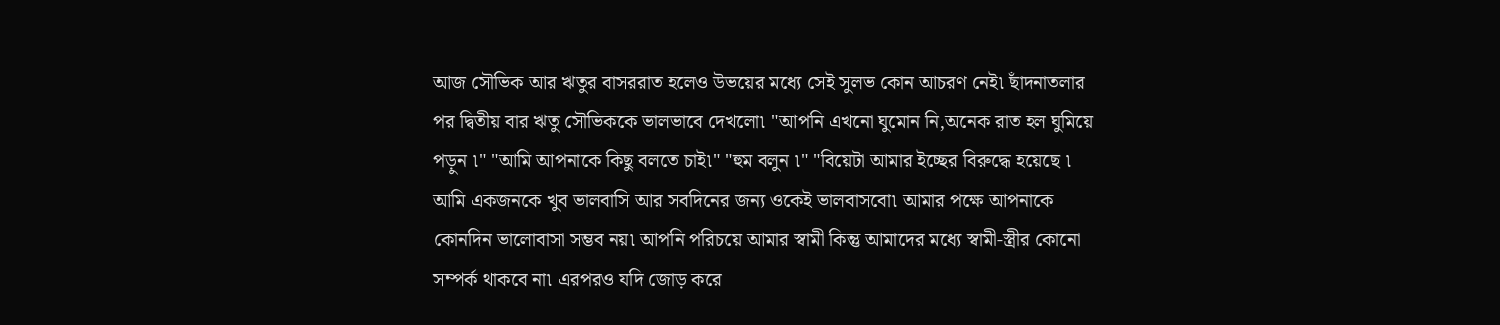আজ সৌভিক আর ঋতুর বাসররাত হলেও উভয়ের মধ্যে সেই সুলভ কোন আচরণ নেই৷ ছাঁদনাতলার পর দ্বিতীয় বার ঋতু সৌভিককে ভালভাবে দেখলো৷ "আপনি এখনো ঘুমোন নি,অনেক রাত হল ঘুমিয়ে পড়ুন ৷" "আমি আপনাকে কিছু বলতে চাই৷" "হুম বলুন ৷" "বিয়েটা আমার ইচ্ছের বিরুদ্ধে হয়েছে ৷ আমি একজনকে খুব ভালবাসি আর সবদিনের জন্য ওকেই ভালবাসবো৷ আমার পক্ষে আপনাকে কোনদিন ভালোবাসা সম্ভব নয়৷ আপনি পরিচয়ে আমার স্বামী কিন্তু আমাদের মধ্যে স্বামী-স্ত্রীর কোনো সম্পর্ক থাকবে না৷ এরপরও যদি জোড় করে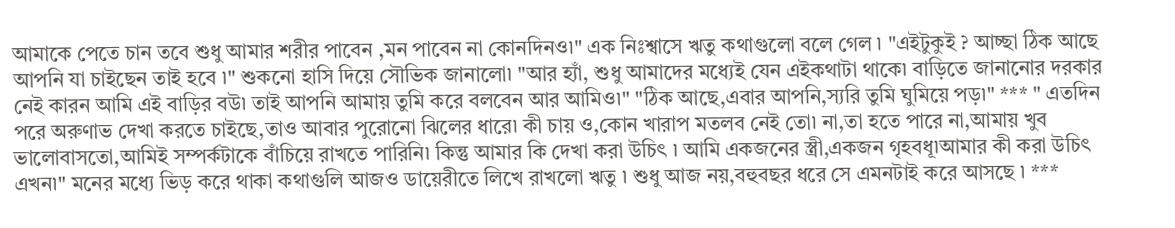আমাকে পেতে চান তবে শুধু আমার শরীর পাবেন ,মন পাবেন না কোনদিনও৷" এক নিঃশ্বাসে ঋতু কথাগুলো বলে গেল ৷ "এইটুকুই ? আচ্ছা ঠিক আছে আপনি যা চাইছেন তাই হবে ৷" শুকনো হাসি দিয়ে সৌভিক জানালো৷ "আর হ্যাঁ, শুধু আমাদের মধ্যেই যেন এইকথাটা থাকে৷ বাড়িতে জানানোর দরকার নেই কারন আমি এই বাড়ির বউ৷ তাই আপনি আমায় তুমি করে বলবেন আর আমিও৷" "ঠিক আছে,এবার আপনি,স্যরি তুমি ঘুমিয়ে পড়৷" *** " এতদিন পরে অরুণাভ দেখা করতে চাইছে,তাও আবার পুরোনো ঝিলের ধারে৷ কী চায় ও,কোন খারাপ মতলব নেই তো৷ না,তা হতে পারে না,আমায় খুব ভালোবাসতো,আমিই সম্পর্কটাকে বাঁচিয়ে রাখতে পারিনি৷ কিন্তু আমার কি দেখা করা উচিৎ ৷ আমি একজনের স্ত্রী,একজন গৃহবধূ৷আমার কী করা উচিৎ এখন৷" মনের মধ্যে ভিড় করে থাকা কথাগুলি আজও ডায়েরীতে লিখে রাখলো ঋতু ৷ শুধু আজ নয়,বহুবছর ধরে সে এমনটাই করে আসছে ৷ ***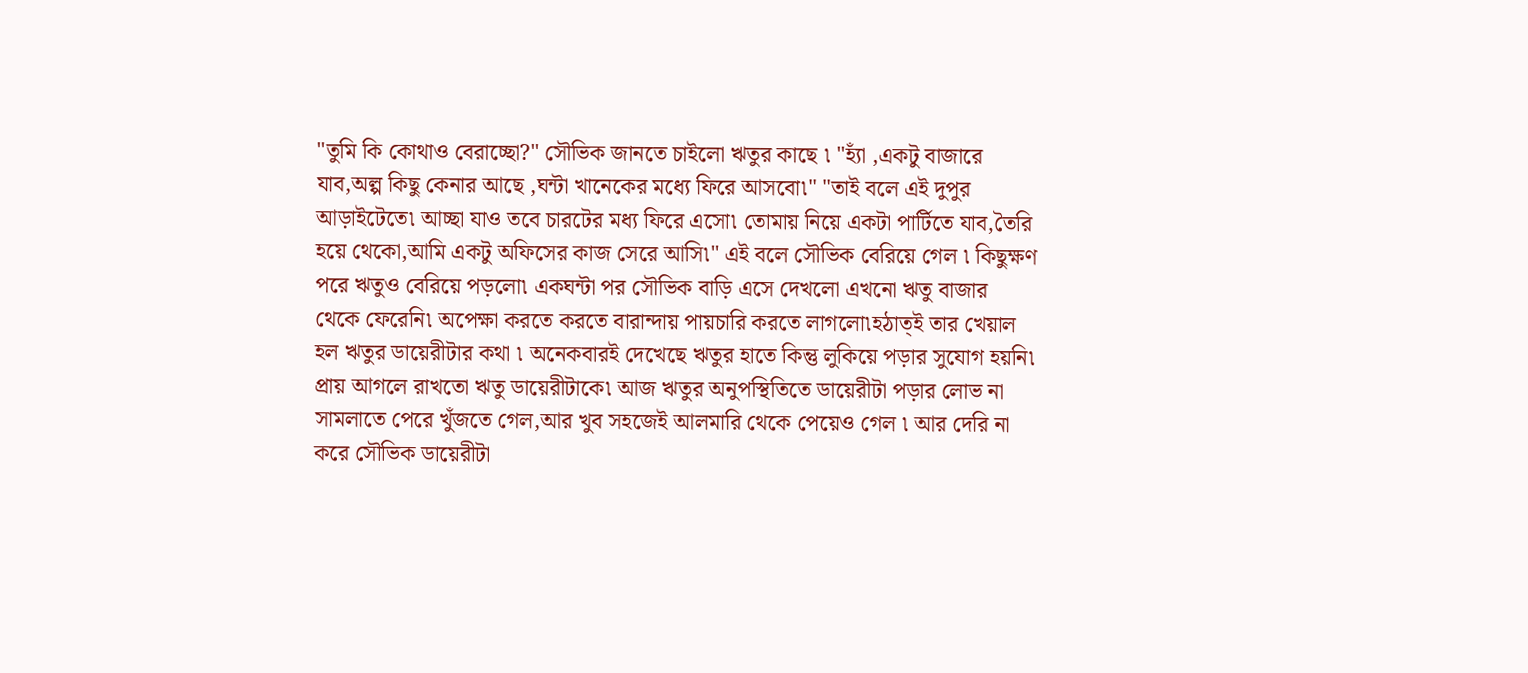"তুমি কি কোথাও বেরাচ্ছো?" সৌভিক জানতে চাইলো ঋতুর কাছে ৷ "হ্যাঁ ,একটু বাজারে যাব,অল্প কিছু কেনার আছে ,ঘন্টা খানেকের মধ্যে ফিরে আসবো৷" "তাই বলে এই দুপুর আড়াইটেতে৷ আচ্ছা যাও তবে চারটের মধ্য ফিরে এসো৷ তোমায় নিয়ে একটা পার্টিতে যাব,তৈরি হয়ে থেকো,আমি একটু অফিসের কাজ সেরে আসি৷" এই বলে সৌভিক বেরিয়ে গেল ৷ কিছুক্ষণ পরে ঋতুও বেরিয়ে পড়লো৷ একঘন্টা পর সৌভিক বাড়ি এসে দেখলো এখনো ঋতু বাজার থেকে ফেরেনি৷ অপেক্ষা করতে করতে বারান্দায় পায়চারি করতে লাগলো৷হঠাত্ই তার খেয়াল হল ঋতুর ডায়েরীটার কথা ৷ অনেকবারই দেখেছে ঋতুর হাতে কিন্তু লুকিয়ে পড়ার সুযোগ হয়নি৷ প্রায় আগলে রাখতো ঋতু ডায়েরীটাকে৷ আজ ঋতুর অনুপস্থিতিতে ডায়েরীটা পড়ার লোভ না সামলাতে পেরে খুঁজতে গেল,আর খুব সহজেই আলমারি থেকে পেয়েও গেল ৷ আর দেরি না করে সৌভিক ডায়েরীটা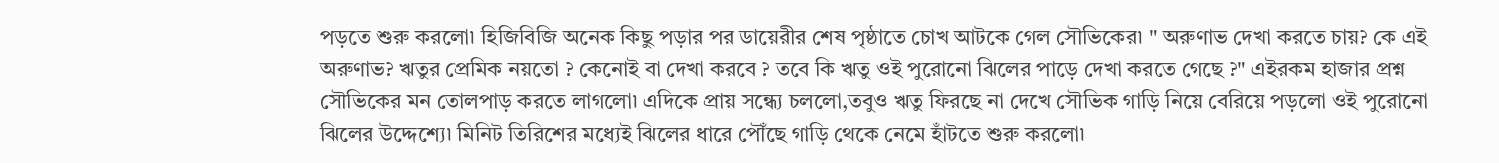পড়তে শুরু করলো৷ হিজিবিজি অনেক কিছু পড়ার পর ডায়েরীর শেষ পৃষ্ঠাতে চোখ আটকে গেল সৌভিকের৷ " অরুণাভ দেখা করতে চায়? কে এই অরুণাভ? ঋতুর প্রেমিক নয়তো ? কেনোই বা দেখা করবে ? তবে কি ঋতু ওই পুরোনো ঝিলের পাড়ে দেখা করতে গেছে ?" এইরকম হাজার প্রশ্ন সৌভিকের মন তোলপাড় করতে লাগলো৷ এদিকে প্রায় সন্ধ্যে চললো,তবুও ঋতু ফিরছে না দেখে সৌভিক গাড়ি নিয়ে বেরিয়ে পড়লো ওই পুরোনো ঝিলের উদ্দেশ্যে৷ মিনিট তিরিশের মধ্যেই ঝিলের ধারে পৌঁছে গাড়ি থেকে নেমে হাঁটতে শুরু করলো৷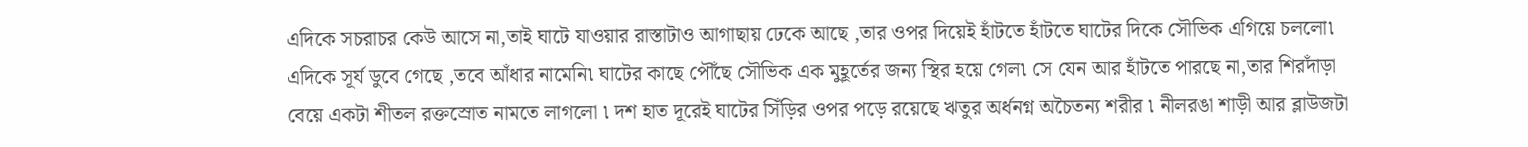এদিকে সচরাচর কেউ আসে না,তাই ঘাটে যাওয়ার রাস্তাটাও আগাছায় ঢেকে আছে ,তার ওপর দিয়েই হাঁটতে হাঁটতে ঘাটের দিকে সৌভিক এগিয়ে চললো৷ এদিকে সূর্য ডুবে গেছে ,তবে আঁধার নামেনি৷ ঘাটের কাছে পৌঁছে সৌভিক এক মুহূর্তের জন্য স্থির হয়ে গেল৷ সে যেন আর হাঁটতে পারছে না,তার শিরদাঁড়া বেয়ে একটা শীতল রক্তস্রোত নামতে লাগলো ৷ দশ হাত দূরেই ঘাটের সিঁড়ির ওপর পড়ে রয়েছে ঋতুর অর্ধনগ্ন অচৈতন্য শরীর ৷ নীলরঙা শাড়ী আর ব্লাউজটা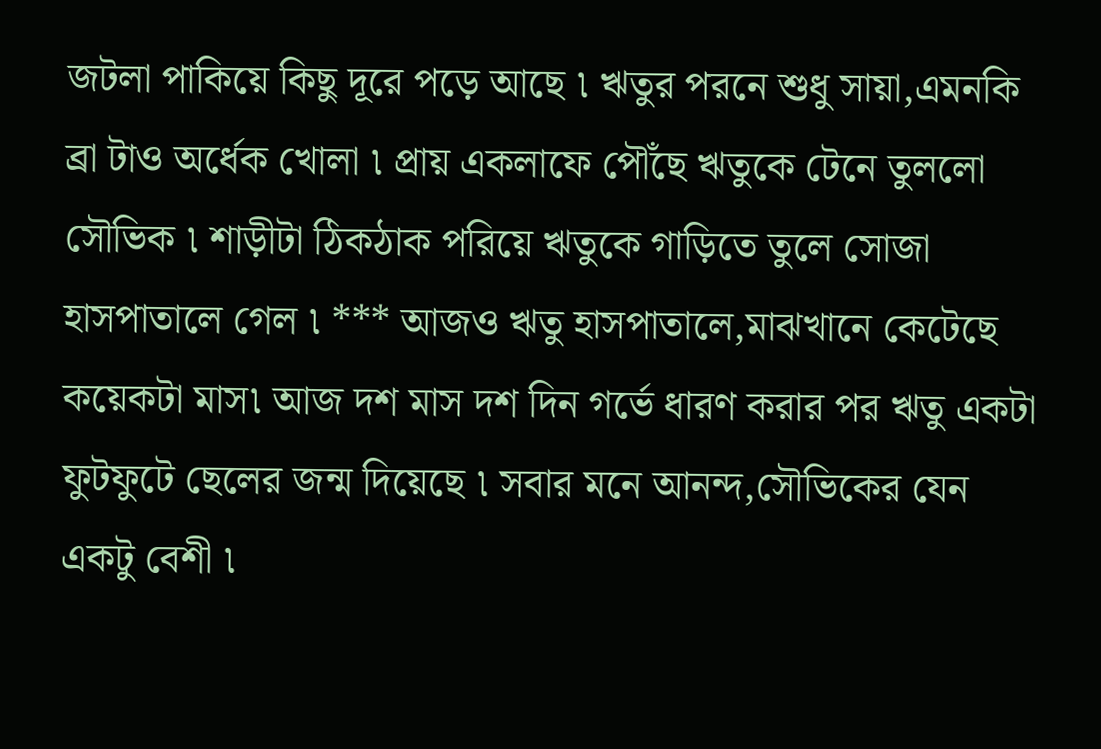জটলা পাকিয়ে কিছু দূরে পড়ে আছে ৷ ঋতুর পরনে শুধু সায়া,এমনকি ব্রা টাও অর্ধেক খোলা ৷ প্রায় একলাফে পৌঁছে ঋতুকে টেনে তুললো সৌভিক ৷ শাড়ীটা ঠিকঠাক পরিয়ে ঋতুকে গাড়িতে তুলে সোজা হাসপাতালে গেল ৷ *** আজও ঋতু হাসপাতালে,মাঝখানে কেটেছে কয়েকটা মাস৷ আজ দশ মাস দশ দিন গর্ভে ধারণ করার পর ঋতু একটা ফুটফুটে ছেলের জন্ম দিয়েছে ৷ সবার মনে আনন্দ,সৌভিকের যেন একটু বেশী ৷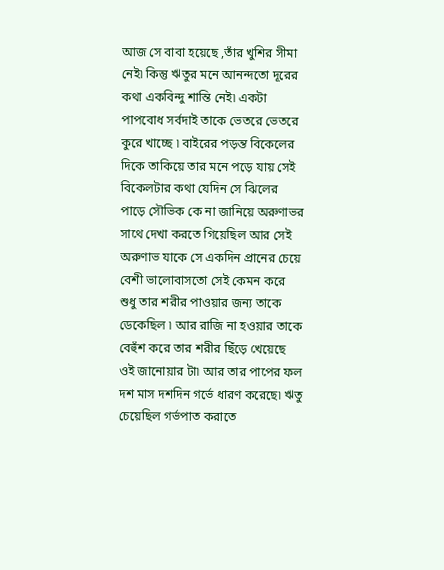আজ সে বাবা হয়েছে ,তাঁর খুশির সীমা নেই৷ কিন্তু ঋতুর মনে আনন্দতো দূরের কথা একবিন্দু শান্তি নেই৷ একটা পাপবোধ সর্বদাই তাকে ভেতরে ভেতরে কুরে খাচ্ছে ৷ বাইরের পড়ন্ত বিকেলের দিকে তাকিয়ে তার মনে পড়ে যায় সেই বিকেলটার কথা যেদিন সে ঝিলের পাড়ে সৌভিক কে না জানিয়ে অরুণাভর সাথে দেখা করতে গিয়েছিল আর সেই অরুণাভ যাকে সে একদিন প্রানের চেয়ে বেশী ভালোবাসতো সেই কেমন করে শুধু তার শরীর পাওয়ার জন্য তাকে ডেকেছিল ৷ আর রাজি না হওয়ার তাকে বেহুঁশ করে তার শরীর ছিঁড়ে খেয়েছে ওই জানোয়ার টা৷ আর তার পাপের ফল দশ মাস দশদিন গর্ভে ধারণ করেছে৷ ঋতু চেয়েছিল গর্ভপাত করাতে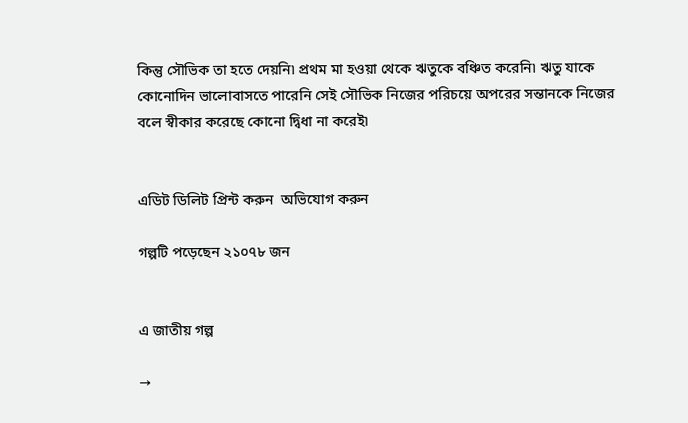কিন্তু সৌভিক তা হতে দেয়নি৷ প্রথম মা হওয়া থেকে ঋতুকে বঞ্চিত করেনি৷ ঋতু যাকে কোনোদিন ভালোবাসতে পারেনি সেই সৌভিক নিজের পরিচয়ে অপরের সন্তানকে নিজের বলে স্বীকার করেছে কোনো দ্বিধা না করেই৷


এডিট ডিলিট প্রিন্ট করুন  অভিযোগ করুন

গল্পটি পড়েছেন ২১০৭৮ জন


এ জাতীয় গল্প

→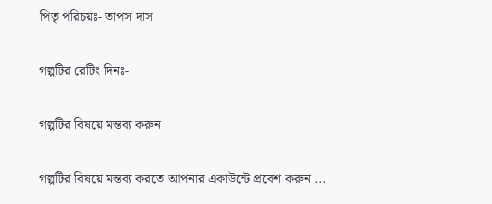পিতৃ পরিচয়ঃ- তাপস দাস

গল্পটির রেটিং দিনঃ-

গল্পটির বিষয়ে মন্তব্য করুন

গল্পটির বিষয়ে মন্তব্য করতে আপনার একাউন্টে প্রবেশ করুন ...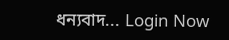ধন্যবাদ... Login Now